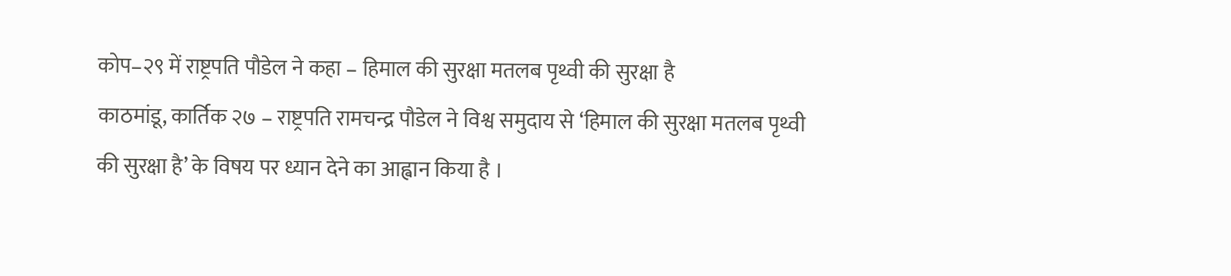कोप–२९ में राष्ट्रपति पौडेल ने कहा – हिमाल की सुरक्षा मतलब पृथ्वी की सुरक्षा है
काठमांडू, कार्तिक २७ – राष्ट्रपति रामचन्द्र पौडेल ने विश्व समुदाय से ‘हिमाल की सुरक्षा मतलब पृथ्वी की सुरक्षा है’ के विषय पर ध्यान देने का आह्वान किया है ।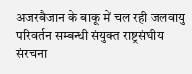अजरबैजान के बाकू में चल रही जलवायु परिवर्तन सम्बन्धी संयुक्त राष्ट्रसंघीय संरचना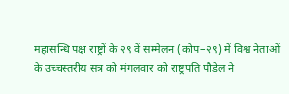महासन्धि पक्ष राष्ट्रों के २९ वें सम्मेलन (कोप–२९) में विश्व नेताओं के उच्चस्तरीय सत्र को मंगलवार को राष्ट्रपति पौडेल ने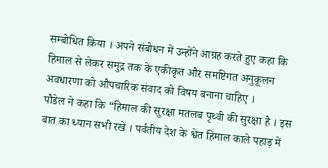सम्बोधित किया । अपने संबोधन में उन्होंने आग्रह करते हुए कहा कि हिमाल से लेकर समुद्र तक के एकीकृत और समष्टिगत अनुकूलन अवधारणा को औपचारिक संवाद को विषय बनाना चाहिए ।
पौडेल ने कहा कि “हिमाल की सुरक्षा मतलब पृथ्वी की सुरक्षा है । इस बात का ध्यान सभी रखें । पर्वतीय देश के श्वेत हिमाल काले पहाड़ में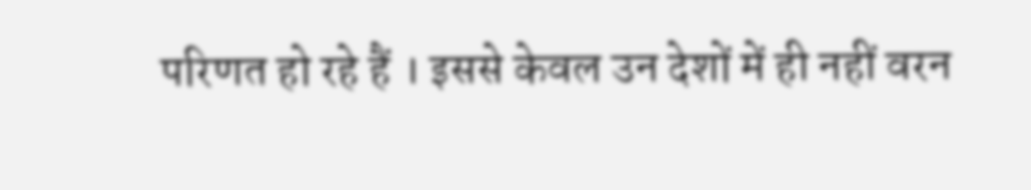परिणत हो रहे हैं । इससे केवल उन देशों में ही नहीं वरन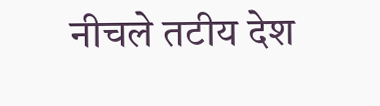नीचले तटीय देश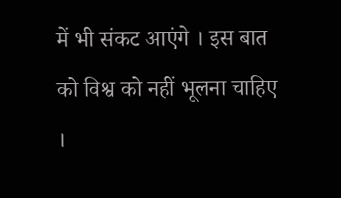में भी संकट आएंगे । इस बात को विश्व को नहीं भूलना चाहिए ।